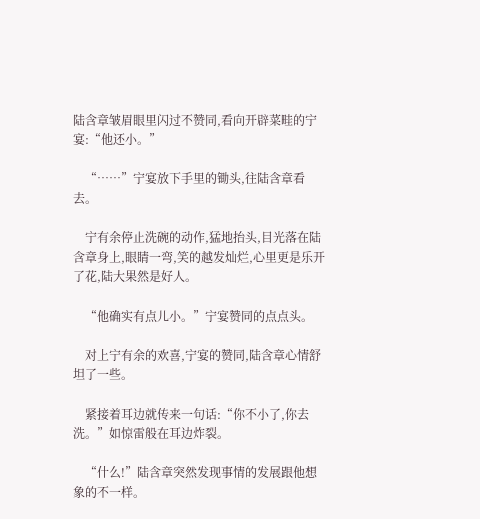陆含章皱眉眼里闪过不赞同,看向开辟菜畦的宁宴:“他还小。”

    “……”宁宴放下手里的锄头,往陆含章看去。

    宁有余停止洗碗的动作,猛地抬头,目光落在陆含章身上,眼睛一弯,笑的越发灿烂,心里更是乐开了花,陆大果然是好人。

    “他确实有点儿小。”宁宴赞同的点点头。

    对上宁有余的欢喜,宁宴的赞同,陆含章心情舒坦了一些。

    紧接着耳边就传来一句话:“你不小了,你去洗。”如惊雷般在耳边炸裂。

    “什么!”陆含章突然发现事情的发展跟他想象的不一样。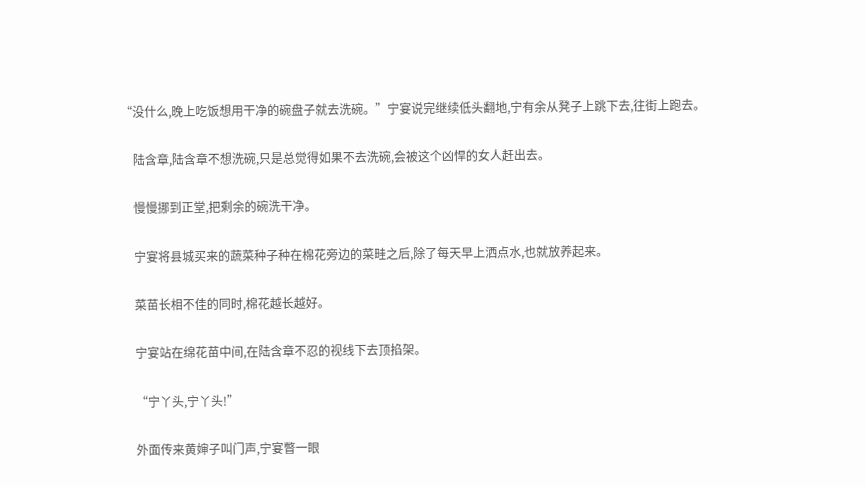“没什么,晚上吃饭想用干净的碗盘子就去洗碗。”宁宴说完继续低头翻地,宁有余从凳子上跳下去,往街上跑去。

    陆含章,陆含章不想洗碗,只是总觉得如果不去洗碗,会被这个凶悍的女人赶出去。

    慢慢挪到正堂,把剩余的碗洗干净。

    宁宴将县城买来的蔬菜种子种在棉花旁边的菜畦之后,除了每天早上洒点水,也就放养起来。

    菜苗长相不佳的同时,棉花越长越好。

    宁宴站在绵花苗中间,在陆含章不忍的视线下去顶掐架。

    “宁丫头,宁丫头!”

    外面传来黄婶子叫门声,宁宴瞥一眼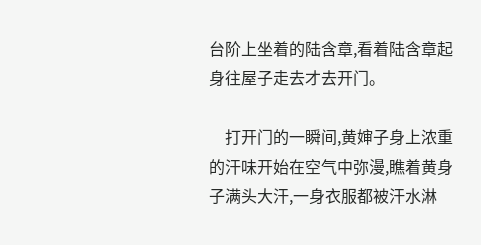台阶上坐着的陆含章,看着陆含章起身往屋子走去才去开门。

    打开门的一瞬间,黄婶子身上浓重的汗味开始在空气中弥漫,瞧着黄身子满头大汗,一身衣服都被汗水淋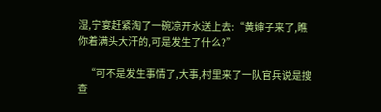湿,宁宴赶紧淘了一碗凉开水送上去:“黄婶子来了,瞧你着满头大汗的,可是发生了什么?”

    “可不是发生事情了,大事,村里来了一队官兵说是搜查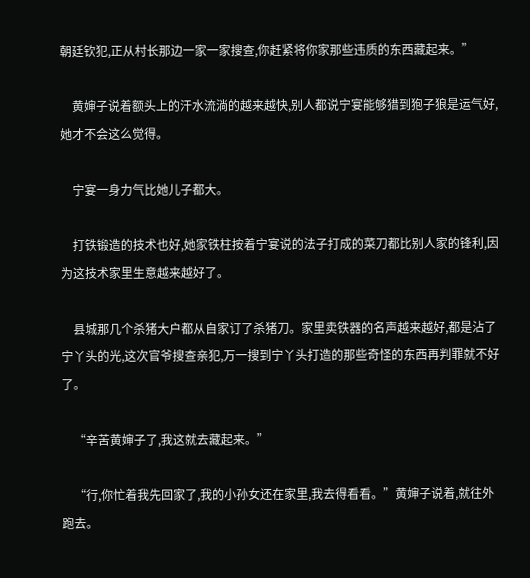朝廷钦犯,正从村长那边一家一家搜查,你赶紧将你家那些违质的东西藏起来。”

    黄婶子说着额头上的汗水流淌的越来越快,别人都说宁宴能够猎到狍子狼是运气好,她才不会这么觉得。

    宁宴一身力气比她儿子都大。

    打铁锻造的技术也好,她家铁柱按着宁宴说的法子打成的菜刀都比别人家的锋利,因为这技术家里生意越来越好了。

    县城那几个杀猪大户都从自家订了杀猪刀。家里卖铁器的名声越来越好,都是沾了宁丫头的光,这次官爷搜查亲犯,万一搜到宁丫头打造的那些奇怪的东西再判罪就不好了。

    “辛苦黄婶子了,我这就去藏起来。”

    “行,你忙着我先回家了,我的小孙女还在家里,我去得看看。”黄婶子说着,就往外跑去。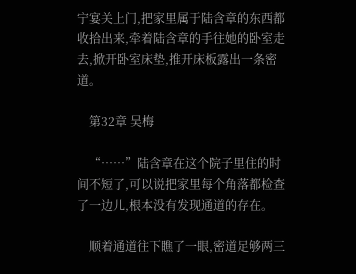宁宴关上门,把家里属于陆含章的东西都收拾出来,牵着陆含章的手往她的卧室走去,掀开卧室床垫,推开床板露出一条密道。

    第32章 吴梅

    “……”陆含章在这个院子里住的时间不短了,可以说把家里每个角落都检查了一边儿,根本没有发现通道的存在。

    顺着通道往下瞧了一眼,密道足够两三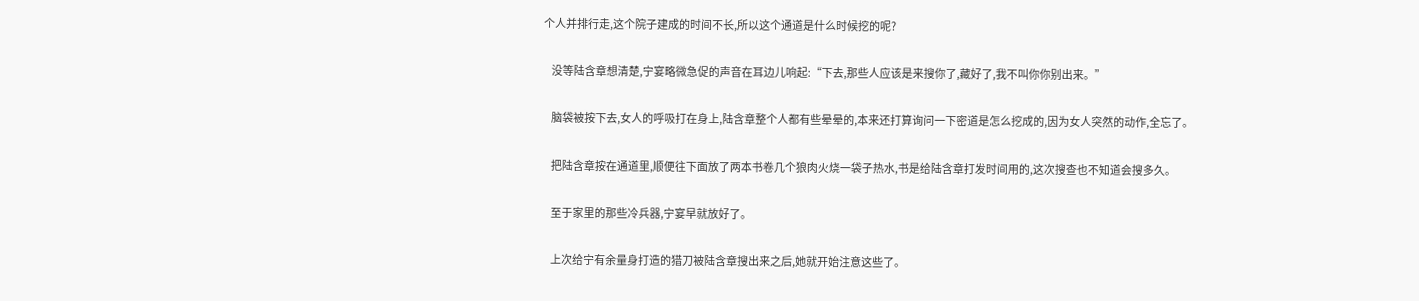个人并排行走,这个院子建成的时间不长,所以这个通道是什么时候挖的呢?

    没等陆含章想清楚,宁宴略微急促的声音在耳边儿响起:“下去,那些人应该是来搜你了,藏好了,我不叫你你别出来。”

    脑袋被按下去,女人的呼吸打在身上,陆含章整个人都有些晕晕的,本来还打算询问一下密道是怎么挖成的,因为女人突然的动作,全忘了。

    把陆含章按在通道里,顺便往下面放了两本书卷几个狼肉火烧一袋子热水,书是给陆含章打发时间用的,这次搜查也不知道会搜多久。

    至于家里的那些冷兵器,宁宴早就放好了。

    上次给宁有余量身打造的猎刀被陆含章搜出来之后,她就开始注意这些了。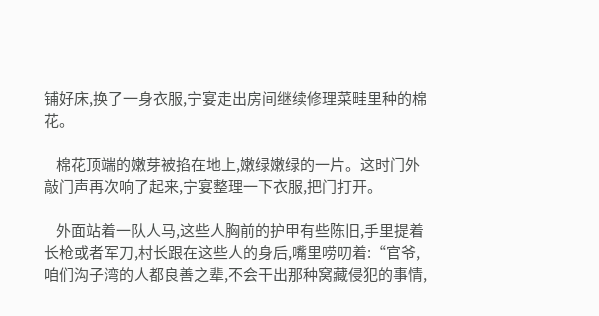铺好床,换了一身衣服,宁宴走出房间继续修理菜畦里种的棉花。

    棉花顶端的嫩芽被掐在地上,嫩绿嫩绿的一片。这时门外敲门声再次响了起来,宁宴整理一下衣服,把门打开。

    外面站着一队人马,这些人胸前的护甲有些陈旧,手里提着长枪或者军刀,村长跟在这些人的身后,嘴里唠叨着:“官爷,咱们沟子湾的人都良善之辈,不会干出那种窝藏侵犯的事情,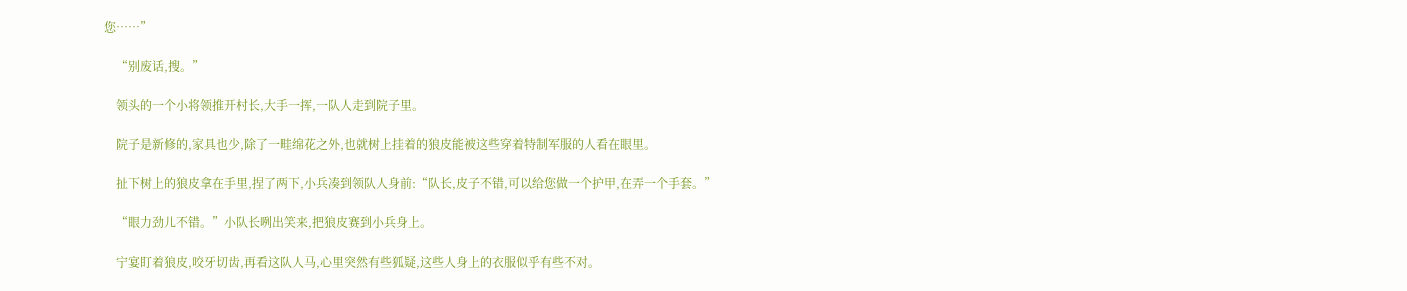您……”

    “别废话,搜。”

    领头的一个小将领推开村长,大手一挥,一队人走到院子里。

    院子是新修的,家具也少,除了一畦绵花之外,也就树上挂着的狼皮能被这些穿着特制军服的人看在眼里。

    扯下树上的狼皮拿在手里,捏了两下,小兵凑到领队人身前:“队长,皮子不错,可以给您做一个护甲,在弄一个手套。”

    “眼力劲儿不错。”小队长咧出笑来,把狼皮赛到小兵身上。

    宁宴盯着狼皮,咬牙切齿,再看这队人马,心里突然有些狐疑,这些人身上的衣服似乎有些不对。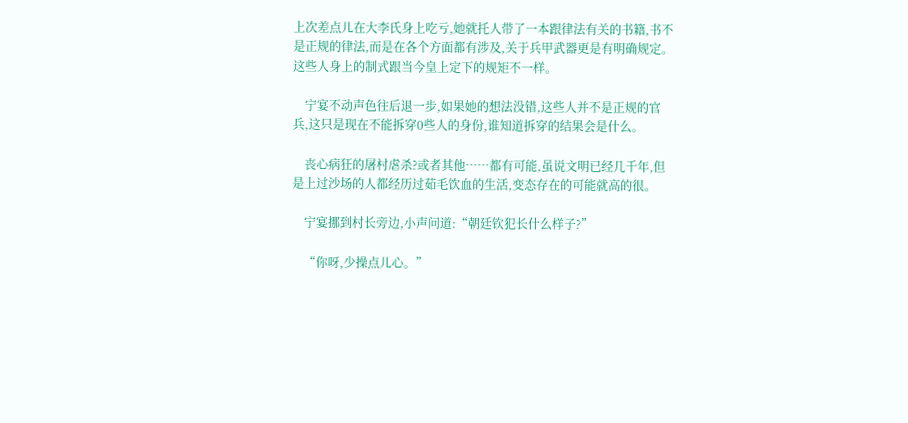上次差点儿在大李氏身上吃亏,她就托人带了一本跟律法有关的书籍,书不是正规的律法,而是在各个方面都有涉及,关于兵甲武器更是有明确规定。这些人身上的制式跟当今皇上定下的规矩不一样。

    宁宴不动声色往后退一步,如果她的想法没错,这些人并不是正规的官兵,这只是现在不能拆穿0些人的身份,谁知道拆穿的结果会是什么。

    丧心病狂的屠村虐杀?或者其他……都有可能,虽说文明已经几千年,但是上过沙场的人都经历过茹毛饮血的生活,变态存在的可能就高的很。

    宁宴挪到村长旁边,小声问道:“朝廷钦犯长什么样子?”

    “你呀,少操点儿心。”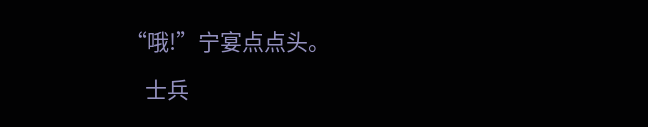“哦!”宁宴点点头。

    士兵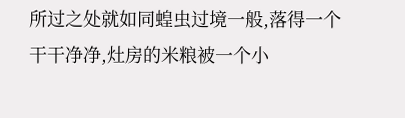所过之处就如同蝗虫过境一般,落得一个干干净净,灶房的米粮被一个小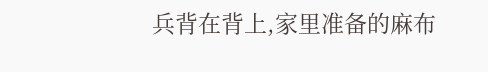兵背在背上,家里准备的麻布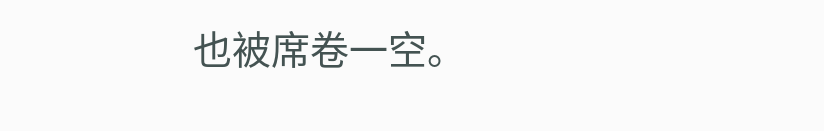也被席卷一空。